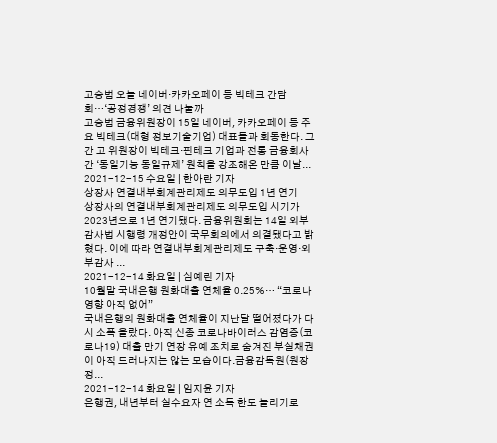고승범 오늘 네이버·카카오페이 등 빅테크 간담회…‘공정경쟁’ 의견 나눌까
고승범 금융위원장이 15일 네이버, 카카오페이 등 주요 빅테크(대형 정보기술기업) 대표들과 회동한다. 그간 고 위원장이 빅테크·핀테크 기업과 전통 금융회사 간 ‘동일기능 동일규제’ 원칙을 강조해온 만큼 이날...
2021-12-15 수요일 | 한아란 기자
상장사 연결내부회계관리제도 의무도입 1년 연기
상장사의 연결내부회계관리제도 의무도입 시기가 2023년으로 1년 연기됐다. 금융위원회는 14일 외부감사법 시행령 개정안이 국무회의에서 의결됐다고 밝혔다. 이에 따라 연결내부회계관리제도 구축·운영·외부감사 ...
2021-12-14 화요일 | 심예린 기자
10월말 국내은행 원화대출 연체율 0.25%… “코로나 영향 아직 없어”
국내은행의 원화대출 연체율이 지난달 떨어졌다가 다시 소폭 올랐다. 아직 신종 코로나바이러스 감염증(코로나19) 대출 만기 연장 유예 조치로 숨겨진 부실채권이 아직 드러나지는 않는 모습이다.금융감독원(원장 정...
2021-12-14 화요일 | 임지윤 기자
은행권, 내년부터 실수요자 연 소득 한도 늘리기로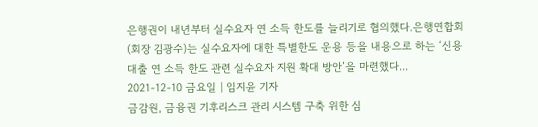은행권이 내년부터 실수요자 연 소득 한도를 늘리기로 협의했다.은행연합회(회장 김광수)는 실수요자에 대한 특별한도 운용 등을 내용으로 하는 ‘신용대출 연 소득 한도 관련 실수요자 지원 확대 방안’을 마련했다...
2021-12-10 금요일 | 임지윤 기자
금감원, 금융권 기후리스크 관리 시스템 구축 위한 심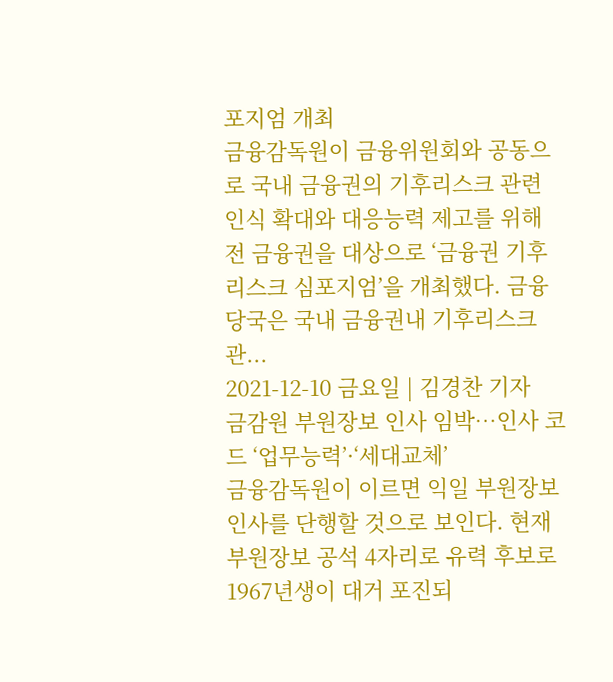포지엄 개최
금융감독원이 금융위원회와 공동으로 국내 금융권의 기후리스크 관련 인식 확대와 대응능력 제고를 위해 전 금융권을 대상으로 ‘금융권 기후리스크 심포지엄’을 개최했다. 금융당국은 국내 금융권내 기후리스크 관...
2021-12-10 금요일 | 김경찬 기자
금감원 부원장보 인사 임박…인사 코드 ‘업무능력’·‘세대교체’
금융감독원이 이르면 익일 부원장보 인사를 단행할 것으로 보인다. 현재 부원장보 공석 4자리로 유력 후보로 1967년생이 대거 포진되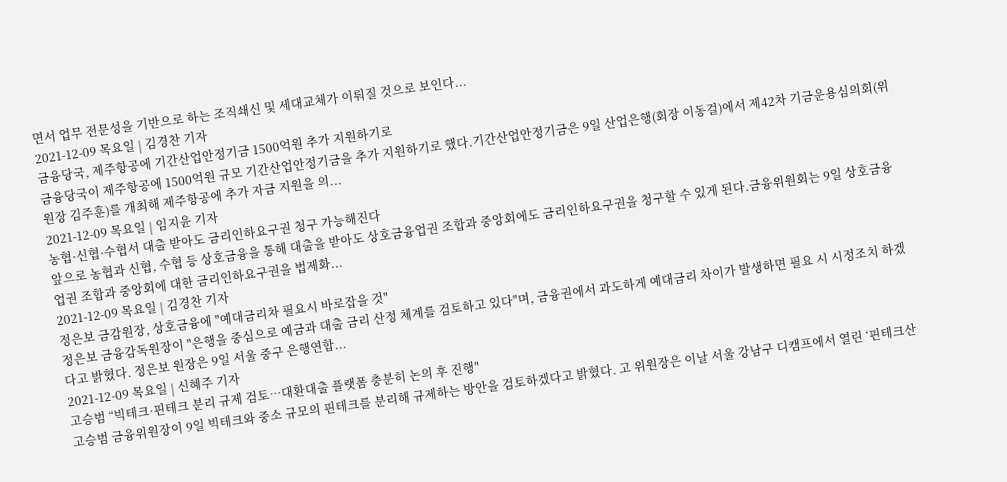면서 업무 전문성을 기반으로 하는 조직쇄신 및 세대교체가 이뤄질 것으로 보인다...
2021-12-09 목요일 | 김경찬 기자
금융당국, 제주항공에 기간산업안정기금 1500억원 추가 지원하기로
금융당국이 제주항공에 1500억원 규모 기간산업안정기금을 추가 지원하기로 했다.기간산업안정기금은 9일 산업은행(회장 이동걸)에서 제42차 기금운용심의회(위원장 김주훈)를 개최해 제주항공에 추가 자금 지원을 의...
2021-12-09 목요일 | 임지윤 기자
농협·신협·수협서 대출 받아도 금리인하요구권 청구 가능해진다
앞으로 농협과 신협, 수협 등 상호금융을 통해 대출을 받아도 상호금융업권 조합과 중앙회에도 금리인하요구권을 청구할 수 있게 된다.금융위원회는 9일 상호금융업권 조합과 중앙회에 대한 금리인하요구권을 법제화...
2021-12-09 목요일 | 김경찬 기자
정은보 금감원장, 상호금융에 "예대금리차 필요시 바로잡을 것"
정은보 금융감독원장이 "은행을 중심으로 예금과 대출 금리 산정 체계를 검토하고 있다"며, 금융권에서 과도하게 예대금리 차이가 발생하면 필요 시 시정조치 하겠다고 밝혔다. 정은보 원장은 9일 서울 중구 은행연합...
2021-12-09 목요일 | 신혜주 기자
고승범 “빅테크·핀테크 분리 규제 검토…대환대출 플랫폼 충분히 논의 후 진행"
고승범 금융위원장이 9일 빅테크와 중소 규모의 핀테크를 분리해 규제하는 방안을 검토하겠다고 밝혔다. 고 위원장은 이날 서울 강남구 디캠프에서 열린 ‘핀테크산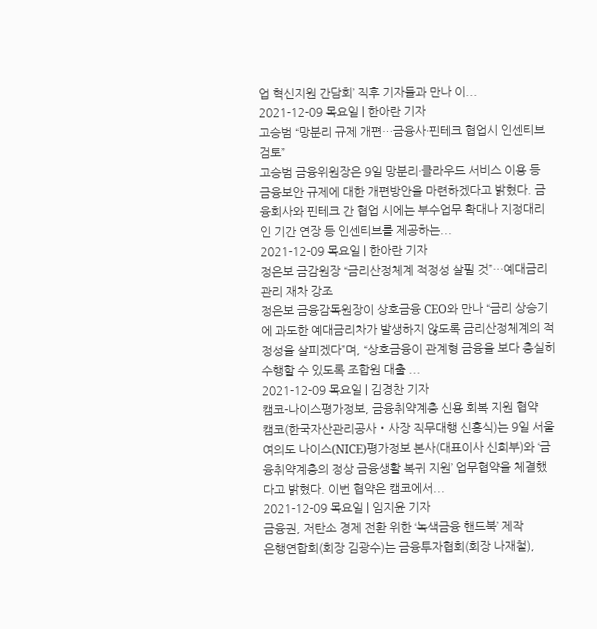업 혁신지원 간담회’ 직후 기자들과 만나 이...
2021-12-09 목요일 | 한아란 기자
고승범 “망분리 규제 개편…금융사·핀테크 협업시 인센티브 검토”
고승범 금융위원장은 9일 망분리·클라우드 서비스 이용 등 금융보안 규제에 대한 개편방안을 마련하겠다고 밝혔다. 금융회사와 핀테크 간 협업 시에는 부수업무 확대나 지정대리인 기간 연장 등 인센티브를 제공하는...
2021-12-09 목요일 | 한아란 기자
정은보 금감원장 “금리산정체계 적정성 살필 것”…예대금리 관리 재차 강조
정은보 금융감독원장이 상호금융 CEO와 만나 “금리 상승기에 과도한 예대금리차가 발생하지 않도록 금리산정체계의 적정성을 살피겠다”며, “상호금융이 관계형 금융을 보다 충실히 수행할 수 있도록 조합원 대출 ...
2021-12-09 목요일 | 김경찬 기자
캠코-나이스평가정보, 금융취약계층 신용 회복 지원 협약
캠코(한국자산관리공사‧사장 직무대행 신흥식)는 9일 서울 여의도 나이스(NICE)평가정보 본사(대표이사 신희부)와 ‘금융취약계층의 정상 금융생활 복귀 지원’ 업무협약을 체결했다고 밝혔다. 이번 협약은 캠코에서...
2021-12-09 목요일 | 임지윤 기자
금융권, 저탄소 경제 전환 위한 ‘녹색금융 핸드북’ 제작
은행연합회(회장 김광수)는 금융투자협회(회장 나재철),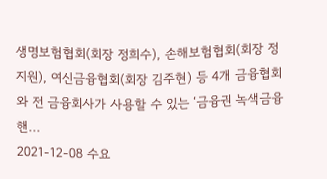생명보험협회(회장 정희수), 손해보험협회(회장 정지원), 여신금융협회(회장 김주현) 등 4개 금융협회와 전 금융회사가 사용할 수 있는 ‘금융권 녹색금융 핸...
2021-12-08 수요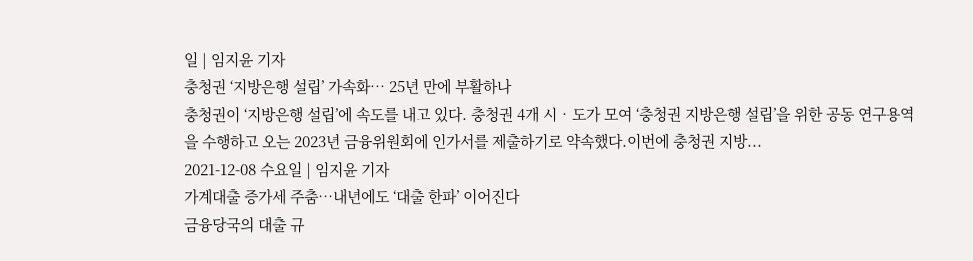일 | 임지윤 기자
충청권 ‘지방은행 설립’ 가속화… 25년 만에 부활하나
충청권이 ‘지방은행 설립’에 속도를 내고 있다. 충청권 4개 시‧도가 모여 ‘충청권 지방은행 설립’을 위한 공동 연구용역을 수행하고 오는 2023년 금융위원회에 인가서를 제출하기로 약속했다.이번에 충청권 지방...
2021-12-08 수요일 | 임지윤 기자
가계대출 증가세 주춤…내년에도 ‘대출 한파’ 이어진다
금융당국의 대출 규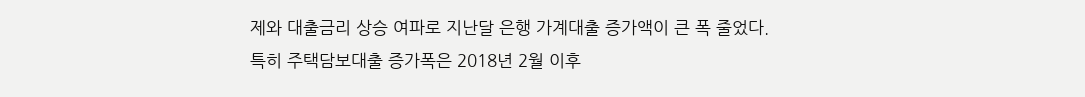제와 대출금리 상승 여파로 지난달 은행 가계대출 증가액이 큰 폭 줄었다. 특히 주택담보대출 증가폭은 2018년 2월 이후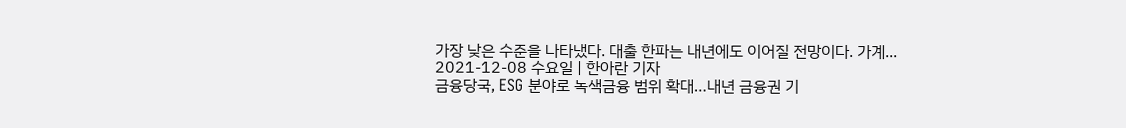가장 낮은 수준을 나타냈다. 대출 한파는 내년에도 이어질 전망이다. 가계...
2021-12-08 수요일 | 한아란 기자
금융당국, ESG 분야로 녹색금융 범위 확대…내년 금융권 기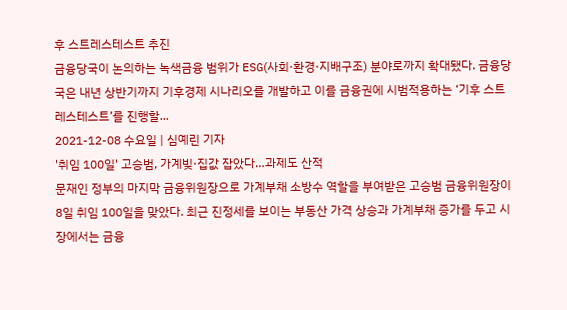후 스트레스테스트 추진
금융당국이 논의하는 녹색금융 범위가 ESG(사회·환경·지배구조) 분야로까지 확대됐다. 금융당국은 내년 상반기까지 기후경제 시나리오를 개발하고 이를 금융권에 시범적용하는 ‘기후 스트레스테스트’를 진행할...
2021-12-08 수요일 | 심예린 기자
'취임 100일' 고승범, 가계빚·집값 잡았다…과제도 산적
문재인 정부의 마지막 금융위원장으로 가계부채 소방수 역할을 부여받은 고승범 금융위원장이 8일 취임 100일을 맞았다. 최근 진정세를 보이는 부동산 가격 상승과 가계부채 증가를 두고 시장에서는 금융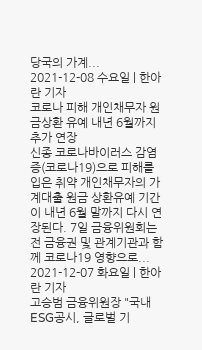당국의 가계...
2021-12-08 수요일 | 한아란 기자
코로나 피해 개인채무자 원금상환 유예 내년 6월까지 추가 연장
신종 코로나바이러스 감염증(코로나19)으로 피해를 입은 취약 개인채무자의 가계대출 원금 상환유예 기간이 내년 6월 말까지 다시 연장된다. 7일 금융위원회는 전 금융권 및 관계기관과 함께 코로나19 영향으로...
2021-12-07 화요일 | 한아란 기자
고승범 금융위원장 "국내 ESG공시, 글로벌 기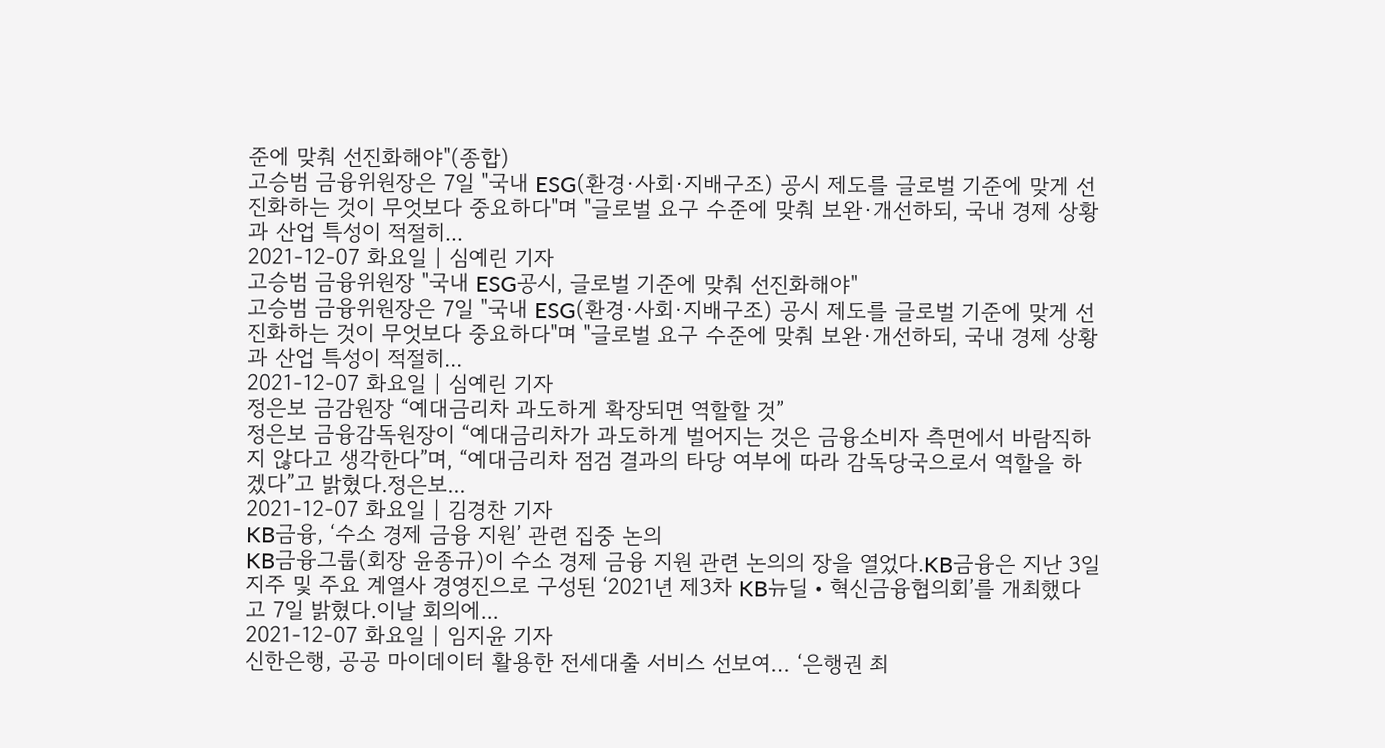준에 맞춰 선진화해야"(종합)
고승범 금융위원장은 7일 "국내 ESG(환경·사회·지배구조) 공시 제도를 글로벌 기준에 맞게 선진화하는 것이 무엇보다 중요하다"며 "글로벌 요구 수준에 맞춰 보완·개선하되, 국내 경제 상황과 산업 특성이 적절히...
2021-12-07 화요일 | 심예린 기자
고승범 금융위원장 "국내 ESG공시, 글로벌 기준에 맞춰 선진화해야"
고승범 금융위원장은 7일 "국내 ESG(환경·사회·지배구조) 공시 제도를 글로벌 기준에 맞게 선진화하는 것이 무엇보다 중요하다"며 "글로벌 요구 수준에 맞춰 보완·개선하되, 국내 경제 상황과 산업 특성이 적절히...
2021-12-07 화요일 | 심예린 기자
정은보 금감원장 “예대금리차 과도하게 확장되면 역할할 것”
정은보 금융감독원장이 “예대금리차가 과도하게 벌어지는 것은 금융소비자 측면에서 바람직하지 않다고 생각한다”며, “예대금리차 점검 결과의 타당 여부에 따라 감독당국으로서 역할을 하겠다”고 밝혔다.정은보...
2021-12-07 화요일 | 김경찬 기자
KB금융, ‘수소 경제 금융 지원’ 관련 집중 논의
KB금융그룹(회장 윤종규)이 수소 경제 금융 지원 관련 논의의 장을 열었다.KB금융은 지난 3일 지주 및 주요 계열사 경영진으로 구성된 ‘2021년 제3차 KB뉴딜‧혁신금융협의회’를 개최했다고 7일 밝혔다.이날 회의에...
2021-12-07 화요일 | 임지윤 기자
신한은행, 공공 마이데이터 활용한 전세대출 서비스 선보여… ‘은행권 최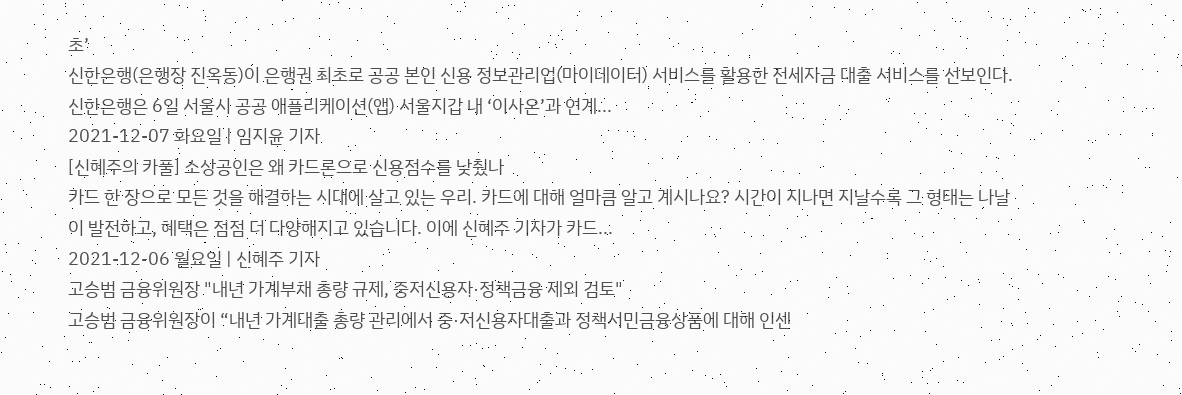초’
신한은행(은행장 진옥동)이 은행권 최초로 공공 본인 신용 정보관리업(마이데이터) 서비스를 활용한 전세자금 대출 서비스를 선보인다. 신한은행은 6일 서울시 공공 애플리케이션(앱) 서울지갑 내 ‘이사온’과 연계...
2021-12-07 화요일 | 임지윤 기자
[신혜주의 카풀] 소상공인은 왜 카드론으로 신용점수를 낮췄나
카드 한 장으로 모든 것을 해결하는 시대에 살고 있는 우리. 카드에 대해 얼마큼 알고 계시나요? 시간이 지나면 지날수록 그 형태는 나날이 발전하고, 혜택은 점점 더 다양해지고 있습니다. 이에 신혜주 기자가 카드...
2021-12-06 월요일 | 신혜주 기자
고승범 금융위원장 "내년 가계부채 총량 규제, 중저신용자·정책금융 제외 검토"
고승범 금융위원장이 “내년 가계대출 총량 관리에서 중·저신용자대출과 정책서민금융상품에 대해 인센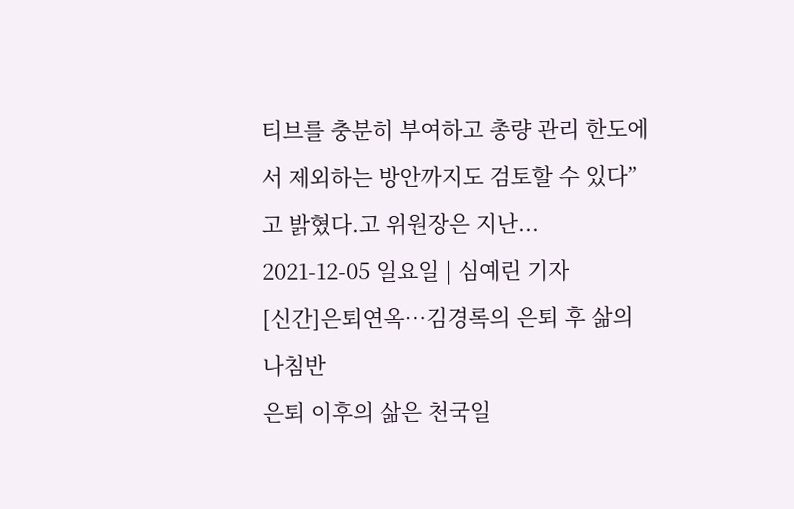티브를 충분히 부여하고 총량 관리 한도에서 제외하는 방안까지도 검토할 수 있다”고 밝혔다.고 위원장은 지난...
2021-12-05 일요일 | 심예린 기자
[신간]은퇴연옥…김경록의 은퇴 후 삶의 나침반
은퇴 이후의 삶은 천국일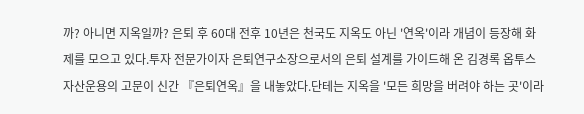까? 아니면 지옥일까? 은퇴 후 60대 전후 10년은 천국도 지옥도 아닌 '연옥'이라 개념이 등장해 화제를 모으고 있다.투자 전문가이자 은퇴연구소장으로서의 은퇴 설계를 가이드해 온 김경록 옵투스자산운용의 고문이 신간 『은퇴연옥』을 내놓았다.단테는 지옥을 '모든 희망을 버려야 하는 곳'이라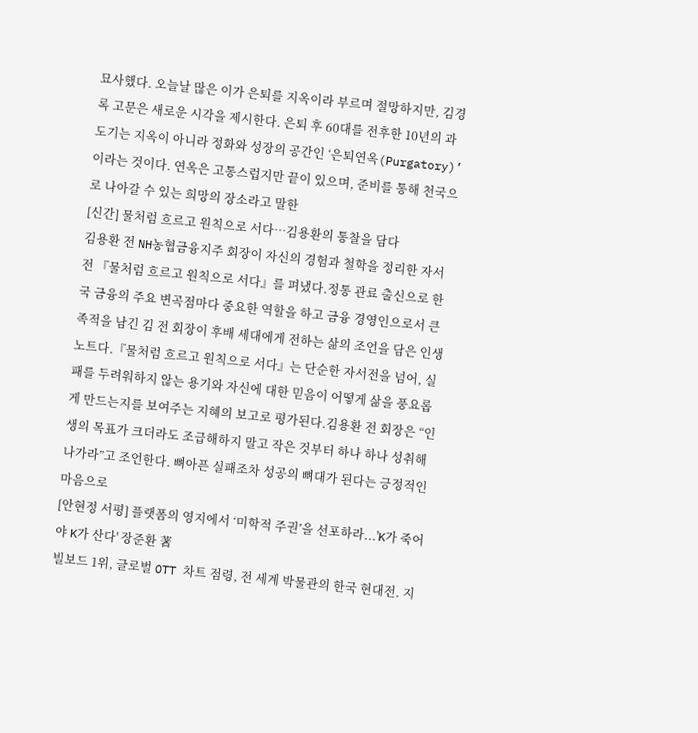묘사했다. 오늘날 많은 이가 은퇴를 지옥이라 부르며 절망하지만, 김경록 고문은 새로운 시각을 제시한다. 은퇴 후 60대를 전후한 10년의 과도기는 지옥이 아니라 정화와 성장의 공간인 ‘은퇴연옥(Purgatory)’이라는 것이다. 연옥은 고통스럽지만 끝이 있으며, 준비를 통해 천국으로 나아갈 수 있는 희망의 장소라고 말한
[신간] 물처럼 흐르고 원칙으로 서다…김용환의 통찰을 담다
김용환 전 NH농협금융지주 회장이 자신의 경험과 철학을 정리한 자서전 『물처럼 흐르고 원칙으로 서다』를 펴냈다.정통 관료 출신으로 한국 금융의 주요 변곡점마다 중요한 역할을 하고 금융 경영인으로서 큰 족적을 남긴 김 전 회장이 후배 세대에게 전하는 삶의 조언을 담은 인생 노트다.『물처럼 흐르고 원칙으로 서다』는 단순한 자서전을 넘어, 실패를 두려워하지 않는 용기와 자신에 대한 믿음이 어떻게 삶을 풍요롭게 만드는지를 보여주는 지혜의 보고로 평가된다.김용환 전 회장은 “인생의 목표가 크더라도 조급해하지 말고 작은 것부터 하나 하나 성취해 나가라”고 조언한다. 뼈아픈 실패조차 성공의 뼈대가 된다는 긍정적인 마음으로
[안현정 서평] 플랫폼의 영지에서 ‘미학적 주권’을 선포하라...'K가 죽어야 K가 산다' 장준환 著
빌보드 1위, 글로벌 OTT 차트 점령, 전 세계 박물관의 한국 현대전. 지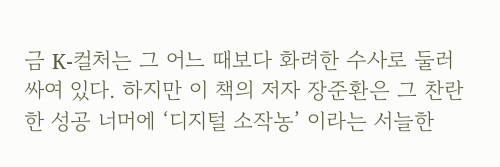금 K-컬처는 그 어느 때보다 화려한 수사로 둘러싸여 있다. 하지만 이 책의 저자 장준환은 그 찬란한 성공 너머에 ‘디지털 소작농’ 이라는 서늘한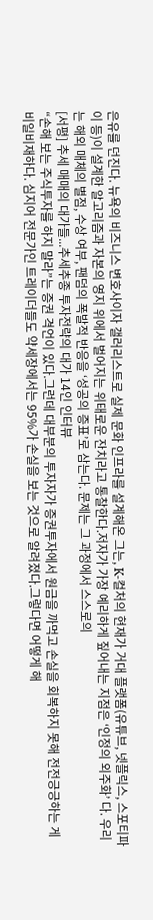은유를 던진다. 뉴욕의 비즈니스 변호사이자 갤러리스트로 실제 문화 인프라를 설계해온 그는, K-컬처의 현재가 거대 플랫폼(유튜브, 넷플릭스, 스포티파이 등)이 설계한 알고리즘과 자본의 영지 위에서 벌어지는 위태로운 잔치라고 통찰한다.저자가 가장 예리하게 짚어내는 지점은 ‘인정의 외주화’ 다. 우리는 해외 매체의 별점, 수상 여부, 팬덤의 폭발적 반응을 ‘성공의 증표’로 삼는다. 문제는 그 과정에서 스스로의
[서평] 추세 매매의 대가들...추세추종 투자전략의 대가 14인 인터뷰
“손해 보는 주식투자를 하지 말라”는 증권 격언이 있다.그런데 대부분의 투자자가 증권투자에서 원금을 까먹고 손실을 회복하지 못해 전전긍긍하는 게 비일비재하다. 심지어 전문가인 트레이더들도 약세장에서는 95%가 손실을 보는 것으로 알려졌다.그렇다면 어떻게 해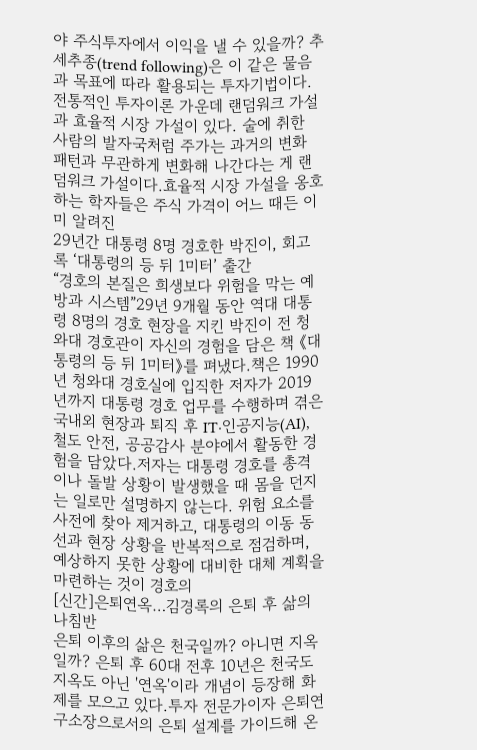야 주식투자에서 이익을 낼 수 있을까? 추세추종(trend following)은 이 같은 물음과 목표에 따라 활용되는 투자기법이다.전통적인 투자이론 가운데 랜덤워크 가설과 효율적 시장 가설이 있다. 술에 취한 사람의 발자국처럼 주가는 과거의 변화 패턴과 무관하게 변화해 나간다는 게 랜덤워크 가설이다.효율적 시장 가설을 옹호하는 학자들은 주식 가격이 어느 때든 이미 알려진
29년간 대통령 8명 경호한 박진이, 회고록 ‘대통령의 등 뒤 1미터’ 출간
“경호의 본질은 희생보다 위험을 막는 예방과 시스템”29년 9개월 동안 역대 대통령 8명의 경호 현장을 지킨 박진이 전 청와대 경호관이 자신의 경험을 담은 책 《대통령의 등 뒤 1미터》를 펴냈다.책은 1990년 청와대 경호실에 입직한 저자가 2019년까지 대통령 경호 업무를 수행하며 겪은 국내외 현장과 퇴직 후 IT·인공지능(AI), 철도 안전, 공공감사 분야에서 활동한 경험을 담았다.저자는 대통령 경호를 총격이나 돌발 상황이 발생했을 때 몸을 던지는 일로만 설명하지 않는다. 위험 요소를 사전에 찾아 제거하고, 대통령의 이동 동선과 현장 상황을 반복적으로 점검하며, 예상하지 못한 상황에 대비한 대체 계획을 마련하는 것이 경호의
[신간]은퇴연옥…김경록의 은퇴 후 삶의 나침반
은퇴 이후의 삶은 천국일까? 아니면 지옥일까? 은퇴 후 60대 전후 10년은 천국도 지옥도 아닌 '연옥'이라 개념이 등장해 화제를 모으고 있다.투자 전문가이자 은퇴연구소장으로서의 은퇴 설계를 가이드해 온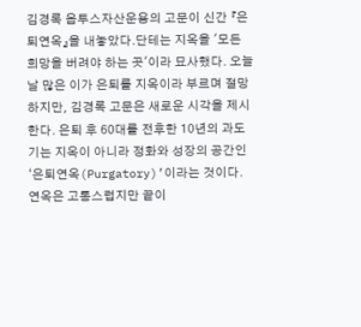김경록 옵투스자산운용의 고문이 신간 『은퇴연옥』을 내놓았다.단테는 지옥을 '모든 희망을 버려야 하는 곳'이라 묘사했다. 오늘날 많은 이가 은퇴를 지옥이라 부르며 절망하지만, 김경록 고문은 새로운 시각을 제시한다. 은퇴 후 60대를 전후한 10년의 과도기는 지옥이 아니라 정화와 성장의 공간인 ‘은퇴연옥(Purgatory)’이라는 것이다. 연옥은 고통스럽지만 끝이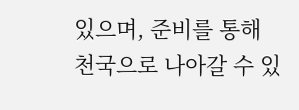있으며, 준비를 통해 천국으로 나아갈 수 있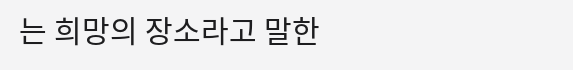는 희망의 장소라고 말한